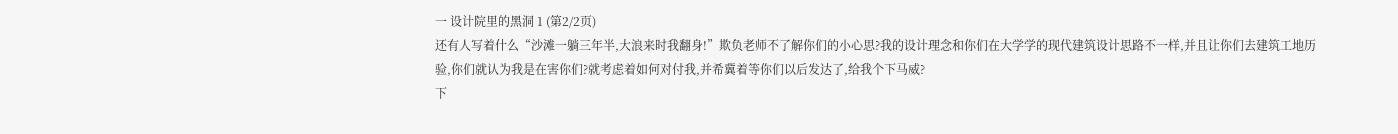一 设计院里的黑洞 1 (第2/2页)
还有人写着什么“沙滩一躺三年半,大浪来时我翻身!”欺负老师不了解你们的小心思?我的设计理念和你们在大学学的现代建筑设计思路不一样,并且让你们去建筑工地历验,你们就认为我是在害你们?就考虑着如何对付我,并希冀着等你们以后发达了,给我个下马威?
下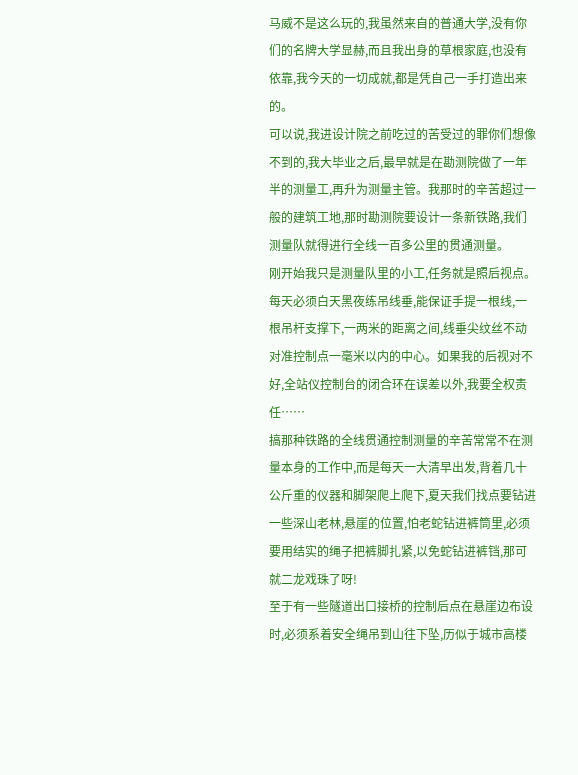马威不是这么玩的,我虽然来自的普通大学,没有你们的名牌大学显赫,而且我出身的草根家庭,也没有依靠,我今天的一切成就,都是凭自己一手打造出来的。
可以说,我进设计院之前吃过的苦受过的罪你们想像不到的,我大毕业之后,最早就是在勘测院做了一年半的测量工,再升为测量主管。我那时的辛苦超过一般的建筑工地,那时勘测院要设计一条新铁路,我们测量队就得进行全线一百多公里的贯通测量。
刚开始我只是测量队里的小工,任务就是照后视点。每天必须白天黑夜练吊线垂,能保证手提一根线,一根吊杆支撑下,一两米的距离之间,线垂尖纹丝不动对准控制点一毫米以内的中心。如果我的后视对不好,全站仪控制台的闭合环在误差以外,我要全权责任……
搞那种铁路的全线贯通控制测量的辛苦常常不在测量本身的工作中,而是每天一大清早出发,背着几十公斤重的仪器和脚架爬上爬下,夏天我们找点要钻进一些深山老林,悬崖的位置,怕老蛇钻进裤筒里,必须要用结实的绳子把裤脚扎紧,以免蛇钻进裤铛,那可就二龙戏珠了呀!
至于有一些隧道出口接桥的控制后点在悬崖边布设时,必须系着安全绳吊到山往下坠,历似于城市高楼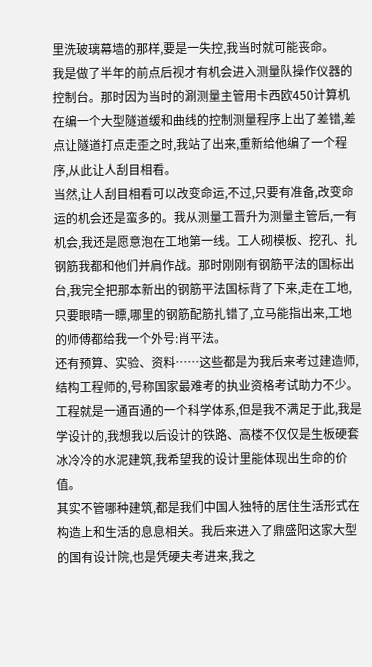里洗玻璃幕墙的那样,要是一失控,我当时就可能丧命。
我是做了半年的前点后视才有机会进入测量队操作仪器的控制台。那时因为当时的涮测量主管用卡西欧450计算机在编一个大型隧道缓和曲线的控制测量程序上出了差错,差点让隧道打点走歪之时,我站了出来,重新给他编了一个程序,从此让人刮目相看。
当然,让人刮目相看可以改变命运,不过,只要有准备,改变命运的机会还是蛮多的。我从测量工晋升为测量主管后,一有机会,我还是愿意泡在工地第一线。工人砌模板、挖孔、扎钢筋我都和他们并肩作战。那时刚刚有钢筋平法的国标出台,我完全把那本新出的钢筋平法国标背了下来,走在工地,只要眼晴一瞟,哪里的钢筋配筋扎错了,立马能指出来,工地的师傅都给我一个外号:肖平法。
还有预算、实验、资料……这些都是为我后来考过建造师,结构工程师的,号称国家最难考的执业资格考试助力不少。
工程就是一通百通的一个科学体系,但是我不满足于此,我是学设计的,我想我以后设计的铁路、高楼不仅仅是生板硬套冰冷冷的水泥建筑,我希望我的设计里能体现出生命的价值。
其实不管哪种建筑,都是我们中国人独特的居住生活形式在构造上和生活的息息相关。我后来进入了鼎盛阳这家大型的国有设计院,也是凭硬夫考进来,我之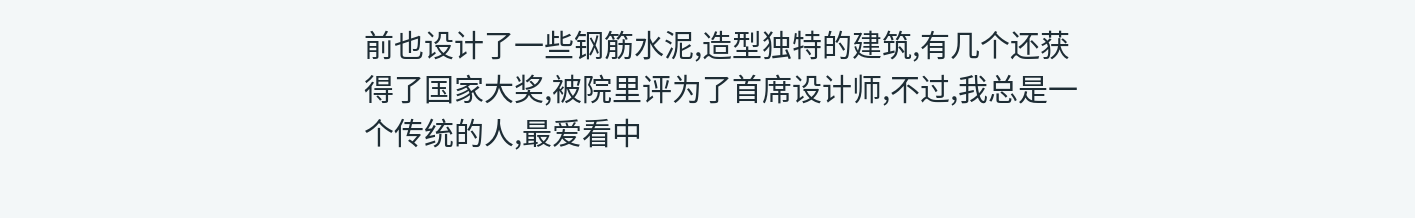前也设计了一些钢筋水泥,造型独特的建筑,有几个还获得了国家大奖,被院里评为了首席设计师,不过,我总是一个传统的人,最爱看中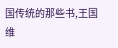国传统的那些书,王国维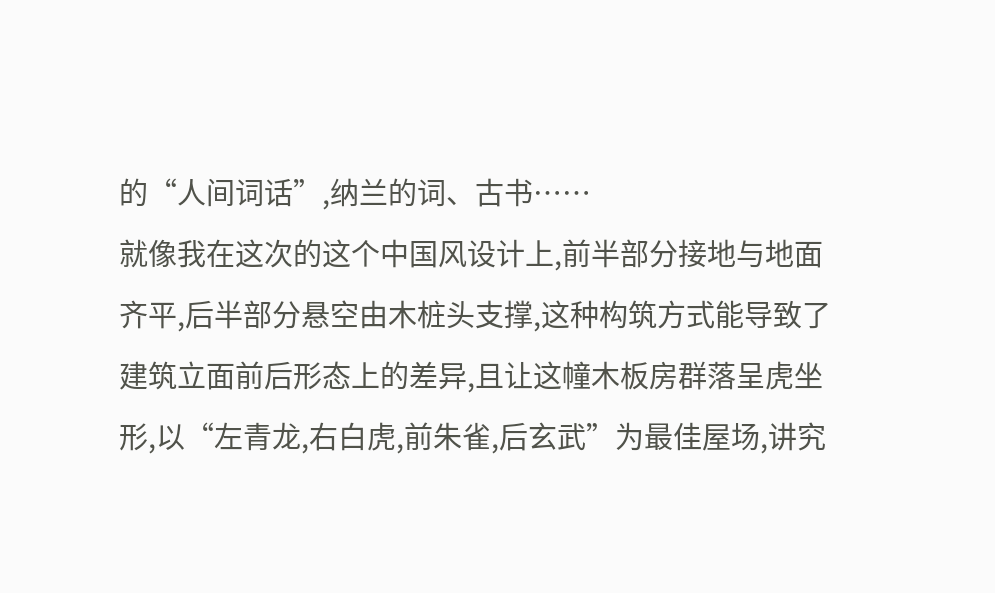的“人间词话”,纳兰的词、古书……
就像我在这次的这个中国风设计上,前半部分接地与地面齐平,后半部分悬空由木桩头支撑,这种构筑方式能导致了建筑立面前后形态上的差异,且让这幢木板房群落呈虎坐形,以“左青龙,右白虎,前朱雀,后玄武”为最佳屋场,讲究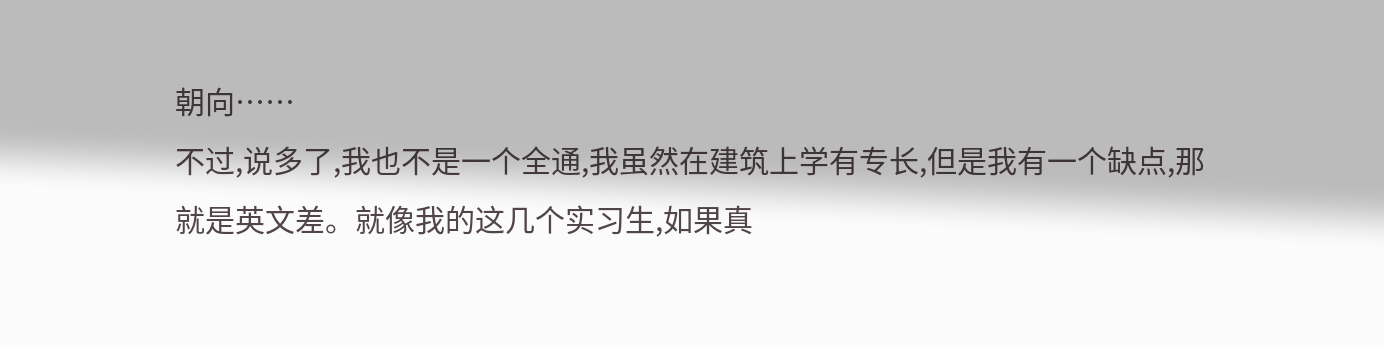朝向……
不过,说多了,我也不是一个全通,我虽然在建筑上学有专长,但是我有一个缺点,那就是英文差。就像我的这几个实习生,如果真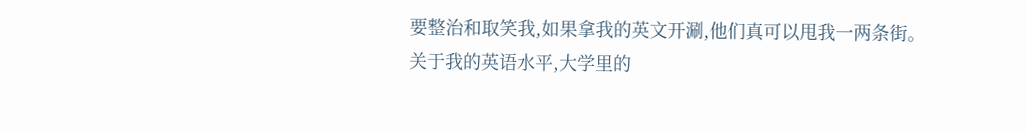要整治和取笑我,如果拿我的英文开涮,他们真可以甩我一两条街。
关于我的英语水平,大学里的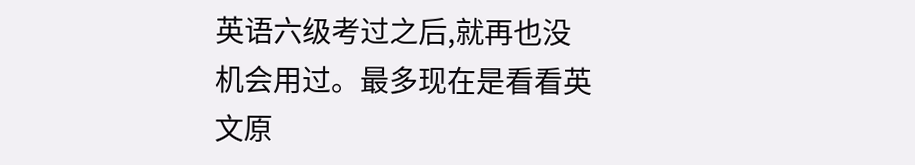英语六级考过之后,就再也没机会用过。最多现在是看看英文原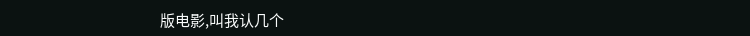版电影,叫我认几个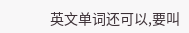英文单词还可以,要叫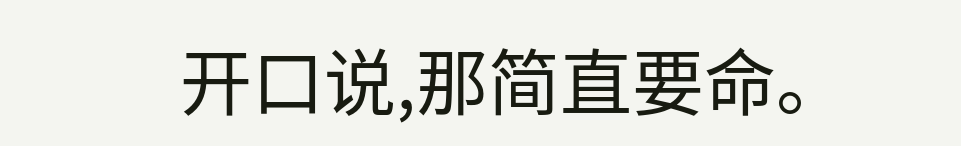开口说,那简直要命。